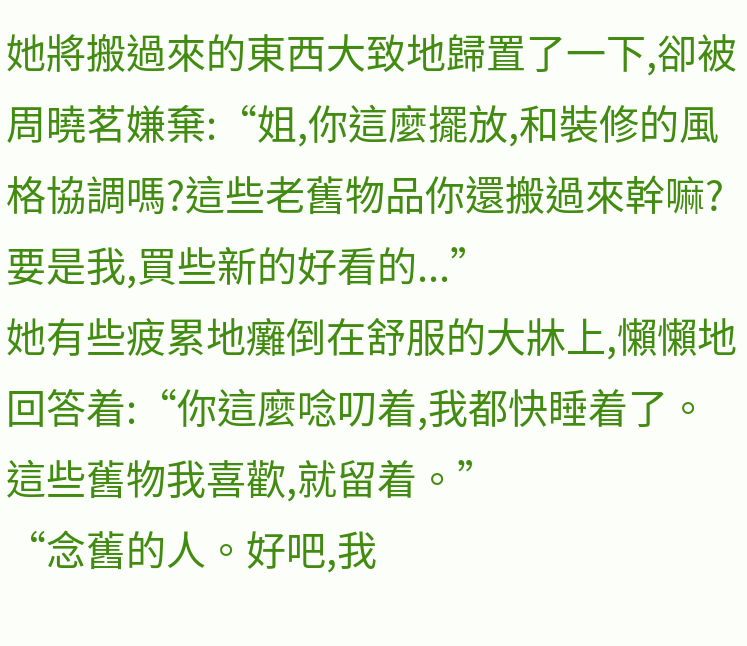她將搬過來的東西大致地歸置了一下,卻被周曉茗嫌棄:“姐,你這麼擺放,和裝修的風格協調嗎?這些老舊物品你還搬過來幹嘛?要是我,買些新的好看的...”
她有些疲累地癱倒在舒服的大牀上,懶懶地回答着:“你這麼唸叨着,我都快睡着了。這些舊物我喜歡,就留着。”
“念舊的人。好吧,我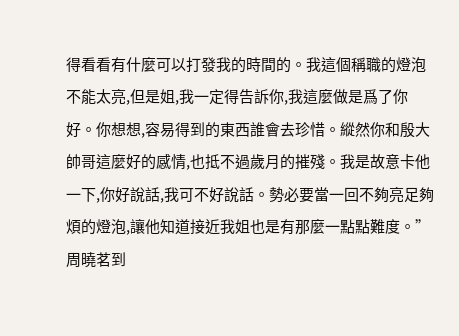得看看有什麼可以打發我的時間的。我這個稱職的燈泡不能太亮,但是姐,我一定得告訴你,我這麼做是爲了你好。你想想,容易得到的東西誰會去珍惜。縱然你和殷大帥哥這麼好的感情,也抵不過歲月的摧殘。我是故意卡他一下,你好說話,我可不好說話。勢必要當一回不夠亮足夠煩的燈泡,讓他知道接近我姐也是有那麼一點點難度。”周曉茗到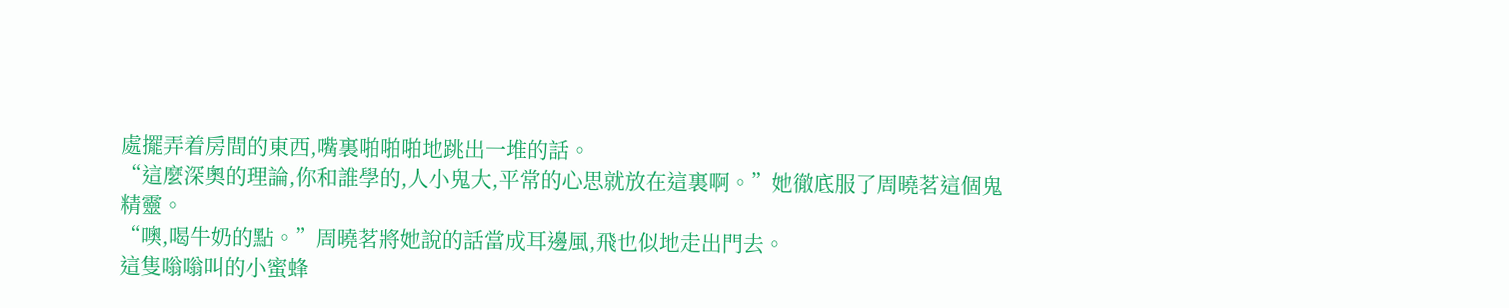處擺弄着房間的東西,嘴裏啪啪啪地跳出一堆的話。
“這麼深奧的理論,你和誰學的,人小鬼大,平常的心思就放在這裏啊。”她徹底服了周曉茗這個鬼精靈。
“噢,喝牛奶的點。”周曉茗將她說的話當成耳邊風,飛也似地走出門去。
這隻嗡嗡叫的小蜜蜂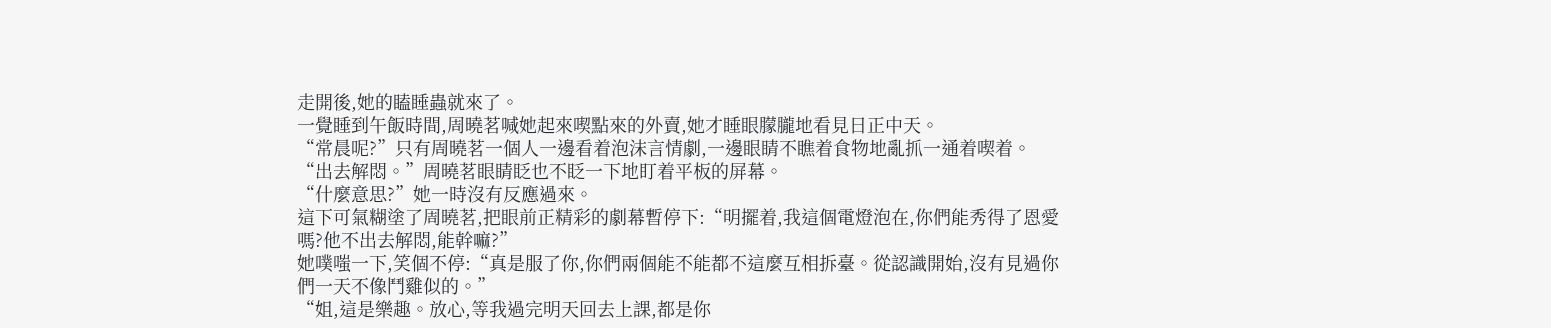走開後,她的瞌睡蟲就來了。
一覺睡到午飯時間,周曉茗喊她起來喫點來的外賣,她才睡眼朦朧地看見日正中天。
“常晨呢?”只有周曉茗一個人一邊看着泡沫言情劇,一邊眼睛不瞧着食物地亂抓一通着喫着。
“出去解悶。”周曉茗眼睛眨也不眨一下地盯着平板的屏幕。
“什麼意思?”她一時沒有反應過來。
這下可氣糊塗了周曉茗,把眼前正精彩的劇幕暫停下:“明擺着,我這個電燈泡在,你們能秀得了恩愛嗎?他不出去解悶,能幹嘛?”
她噗嗤一下,笑個不停:“真是服了你,你們兩個能不能都不這麼互相拆臺。從認識開始,沒有見過你們一天不像鬥雞似的。”
“姐,這是樂趣。放心,等我過完明天回去上課,都是你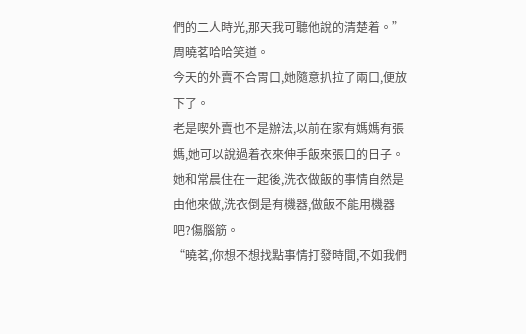們的二人時光,那天我可聽他說的清楚着。”周曉茗哈哈笑道。
今天的外賣不合胃口,她隨意扒拉了兩口,便放下了。
老是喫外賣也不是辦法,以前在家有媽媽有張媽,她可以說過着衣來伸手飯來張口的日子。她和常晨住在一起後,洗衣做飯的事情自然是由他來做,洗衣倒是有機器,做飯不能用機器吧?傷腦筋。
“曉茗,你想不想找點事情打發時間,不如我們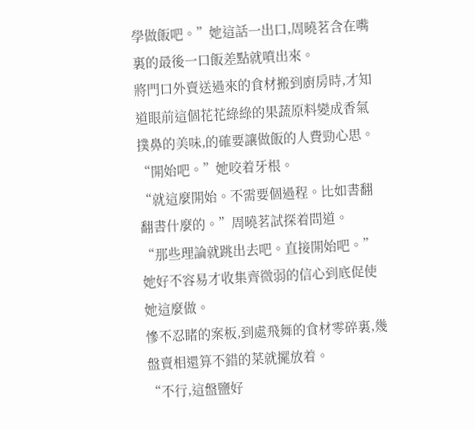學做飯吧。”她這話一出口,周曉茗含在嘴裏的最後一口飯差點就噴出來。
將門口外賣送過來的食材搬到廚房時,才知道眼前這個花花綠綠的果蔬原料變成香氣撲鼻的美味,的確要讓做飯的人費勁心思。
“開始吧。”她咬着牙根。
“就這麼開始。不需要個過程。比如書翻翻書什麼的。”周曉茗試探着問道。
“那些理論就跳出去吧。直接開始吧。”她好不容易才收集齊微弱的信心到底促使她這麼做。
慘不忍睹的案板,到處飛舞的食材零碎裏,幾盤賣相還算不錯的菜就擺放着。
“不行,這盤鹽好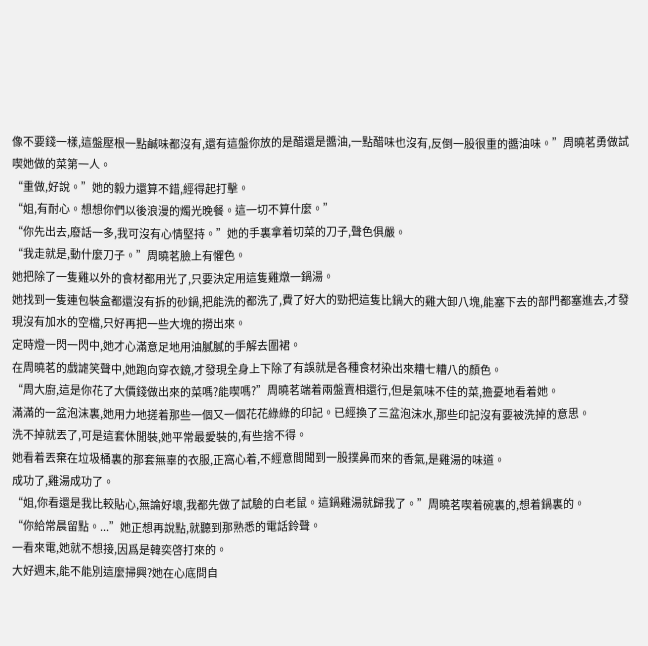像不要錢一樣,這盤壓根一點鹹味都沒有,還有這盤你放的是醋還是醬油,一點醋味也沒有,反倒一股很重的醬油味。”周曉茗勇做試喫她做的菜第一人。
“重做,好說。”她的毅力還算不錯,經得起打擊。
“姐,有耐心。想想你們以後浪漫的燭光晚餐。這一切不算什麼。”
“你先出去,廢話一多,我可沒有心情堅持。”她的手裏拿着切菜的刀子,聲色俱嚴。
“我走就是,動什麼刀子。”周曉茗臉上有懼色。
她把除了一隻雞以外的食材都用光了,只要決定用這隻雞燉一鍋湯。
她找到一隻連包裝盒都還沒有拆的砂鍋,把能洗的都洗了,費了好大的勁把這隻比鍋大的雞大卸八塊,能塞下去的部門都塞進去,才發現沒有加水的空檔,只好再把一些大塊的撈出來。
定時燈一閃一閃中,她才心滿意足地用油膩膩的手解去圍裙。
在周曉茗的戲謔笑聲中,她跑向穿衣鏡,才發現全身上下除了有誤就是各種食材染出來糟七糟八的顏色。
“周大廚,這是你花了大價錢做出來的菜嗎?能喫嗎?”周曉茗端着兩盤賣相還行,但是氣味不佳的菜,擔憂地看着她。
滿滿的一盆泡沫裏,她用力地搓着那些一個又一個花花綠綠的印記。已經換了三盆泡沫水,那些印記沒有要被洗掉的意思。
洗不掉就丟了,可是這套休閒裝,她平常最愛裝的,有些捨不得。
她看着丟棄在垃圾桶裏的那套無辜的衣服,正窩心着,不經意間聞到一股撲鼻而來的香氣,是雞湯的味道。
成功了,雞湯成功了。
“姐,你看還是我比較貼心,無論好壞,我都先做了試驗的白老鼠。這鍋雞湯就歸我了。”周曉茗喫着碗裏的,想着鍋裏的。
“你給常晨留點。...”她正想再說點,就聽到那熟悉的電話鈴聲。
一看來電,她就不想接,因爲是韓奕啓打來的。
大好週末,能不能別這麼掃興?她在心底問自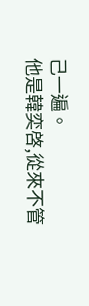己一遍。
他是韓奕啓,從來不管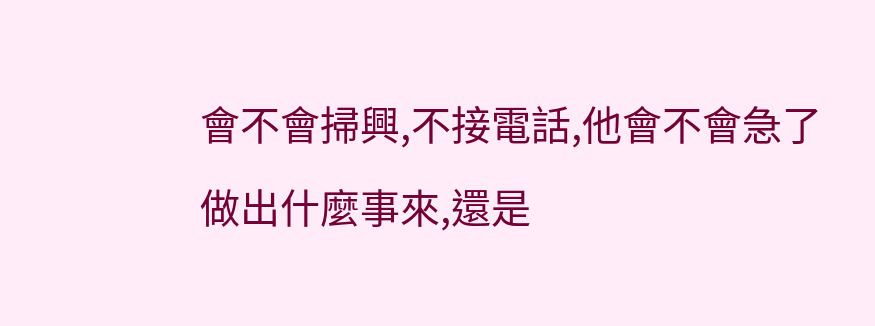會不會掃興,不接電話,他會不會急了做出什麼事來,還是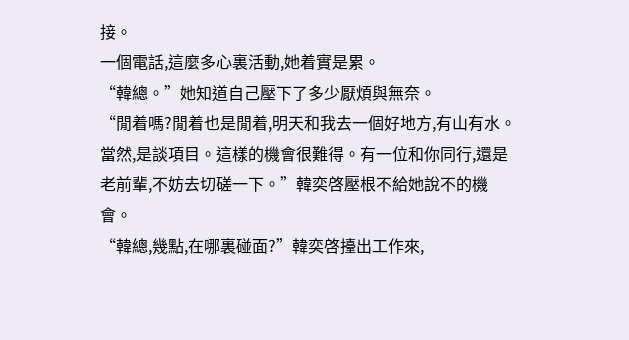接。
一個電話,這麼多心裏活動,她着實是累。
“韓總。”她知道自己壓下了多少厭煩與無奈。
“閒着嗎?閒着也是閒着,明天和我去一個好地方,有山有水。當然,是談項目。這樣的機會很難得。有一位和你同行,還是老前輩,不妨去切磋一下。”韓奕啓壓根不給她說不的機會。
“韓總,幾點,在哪裏碰面?”韓奕啓擡出工作來,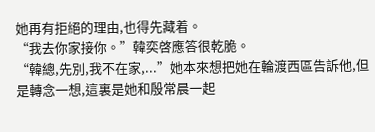她再有拒絕的理由,也得先藏着。
“我去你家接你。”韓奕啓應答很乾脆。
“韓總,先別,我不在家,...”她本來想把她在輪渡西區告訴他,但是轉念一想,這裏是她和殷常晨一起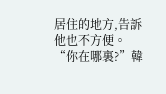居住的地方,告訴他也不方便。
“你在哪裏?”韓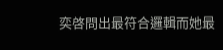奕啓問出最符合邏輯而她最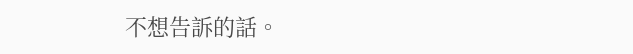不想告訴的話。